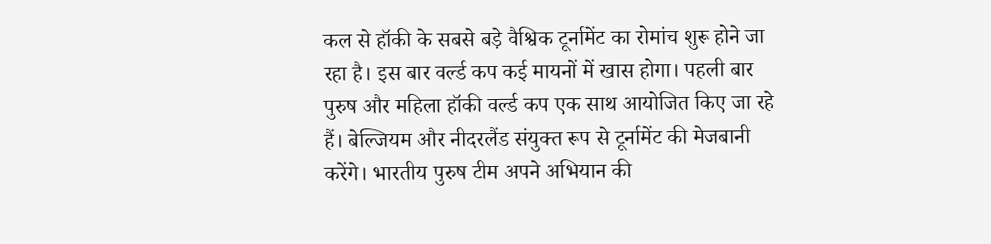कल से हॉकी के सबसे बड़े वैश्विक टूर्नामेंट का रोमांच शुरू होने जा रहा है। इस बार वर्ल्ड कप कई मायनों में खास होगा। पहली बार पुरुष और महिला हॉकी वर्ल्ड कप एक साथ आयोजित किए जा रहे हैं। बेल्जियम और नीदरलैंड संयुक्त रूप से टूर्नामेंट की मेजबानी करेंगे। भारतीय पुरुष टीम अपने अभियान की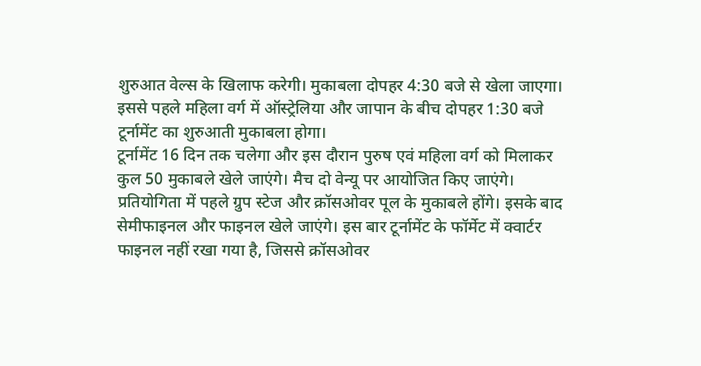शुरुआत वेल्स के खिलाफ करेगी। मुकाबला दोपहर 4:30 बजे से खेला जाएगा। इससे पहले महिला वर्ग में ऑस्ट्रेलिया और जापान के बीच दोपहर 1:30 बजे टूर्नामेंट का शुरुआती मुकाबला होगा।
टूर्नामेंट 16 दिन तक चलेगा और इस दौरान पुरुष एवं महिला वर्ग को मिलाकर कुल 50 मुकाबले खेले जाएंगे। मैच दो वेन्यू पर आयोजित किए जाएंगे। प्रतियोगिता में पहले ग्रुप स्टेज और क्रॉसओवर पूल के मुकाबले होंगे। इसके बाद सेमीफाइनल और फाइनल खेले जाएंगे। इस बार टूर्नामेंट के फॉर्मेट में क्वार्टर फाइनल नहीं रखा गया है, जिससे क्रॉसओवर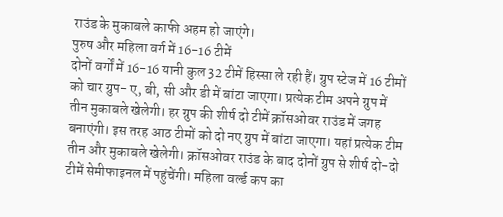राउंड के मुकाबले काफी अहम हो जाएंगे।
पुरुष और महिला वर्ग में 16-16 टीमें
दोनों वर्गों में 16-16 यानी कुल 32 टीमें हिस्सा ले रही हैं। ग्रुप स्टेज में 16 टीमों को चार ग्रुप- ए, बी, सी और डी में बांटा जाएगा। प्रत्येक टीम अपने ग्रुप में तीन मुकाबले खेलेगी। हर ग्रुप की शीर्ष दो टीमें क्रॉसओवर राउंड में जगह बनाएंगी। इस तरह आठ टीमों को दो नए ग्रुप में बांटा जाएगा। यहां प्रत्येक टीम तीन और मुकाबले खेलेगी। क्रॉसओवर राउंड के बाद दोनों ग्रुप से शीर्ष दो-दो टीमें सेमीफाइनल में पहुंचेंगी। महिला वर्ल्ड कप का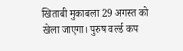खिताबी मुकाबला 29 अगस्त को खेला जाएगा। पुरुष वर्ल्ड कप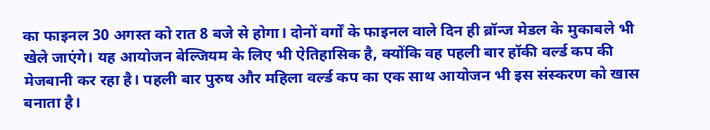का फाइनल 30 अगस्त को रात 8 बजे से होगा। दोनों वर्गों के फाइनल वाले दिन ही ब्रॉन्ज मेडल के मुकाबले भी खेले जाएंगे। यह आयोजन बेल्जियम के लिए भी ऐतिहासिक है, क्योंकि वह पहली बार हॉकी वर्ल्ड कप की मेजबानी कर रहा है। पहली बार पुरुष और महिला वर्ल्ड कप का एक साथ आयोजन भी इस संस्करण को खास बनाता है।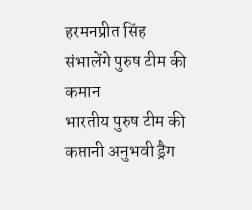हरमनप्रीत सिंह संभालेंगे पुरुष टीम की कमान
भारतीय पुरुष टीम की कप्तानी अनुभवी ड्रैग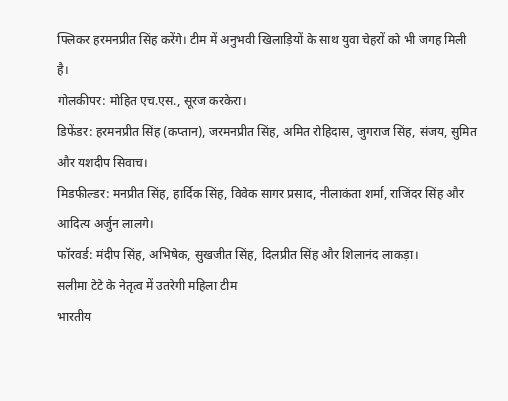फ्लिकर हरमनप्रीत सिंह करेंगे। टीम में अनुभवी खिलाड़ियों के साथ युवा चेहरों को भी जगह मिली है।
गोलकीपर: मोहित एच.एस., सूरज करकेरा।
डिफेंडर: हरमनप्रीत सिंह (कप्तान), जरमनप्रीत सिंह, अमित रोहिदास, जुगराज सिंह, संजय, सुमित और यशदीप सिवाच।
मिडफील्डर: मनप्रीत सिंह, हार्दिक सिंह, विवेक सागर प्रसाद, नीलाकंता शर्मा, राजिंदर सिंह और आदित्य अर्जुन लालगे।
फॉरवर्ड: मंदीप सिंह, अभिषेक, सुखजीत सिंह, दिलप्रीत सिंह और शिलानंद लाकड़ा।
सलीमा टेटे के नेतृत्व में उतरेगी महिला टीम
भारतीय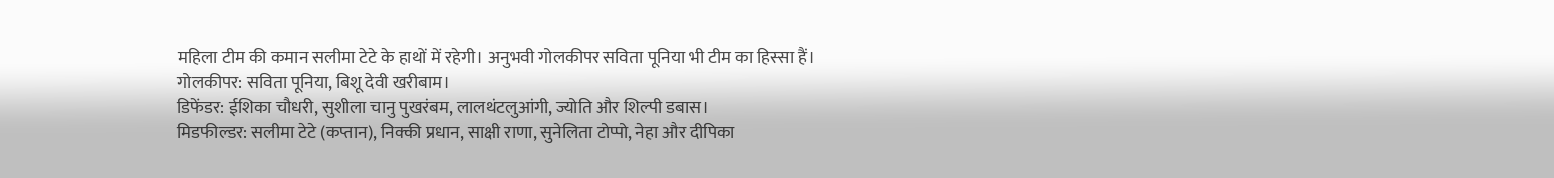महिला टीम की कमान सलीमा टेटे के हाथों में रहेगी। अनुभवी गोलकीपर सविता पूनिया भी टीम का हिस्सा हैं।
गोलकीपर: सविता पूनिया, बिशू देवी खरीबाम।
डिफेंडर: ईशिका चौधरी, सुशीला चानु पुखरंबम, लालथंटलुआंगी, ज्योति और शिल्पी डबास।
मिडफील्डर: सलीमा टेटे (कप्तान), निक्की प्रधान, साक्षी राणा, सुनेलिता टोप्पो, नेहा और दीपिका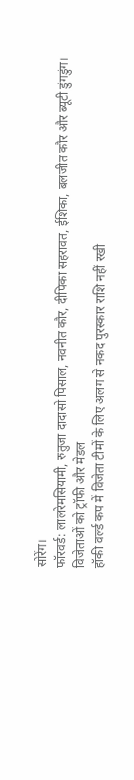सोरेंग।
फॉरवर्ड: लालरेमसियामी, रुतुजा दादासो पिसाल, नवनीत कौर, दीपिका सहरावत, ईशिका, बलजीत कौर और ब्यूटी डुंगडुंग।
विजेताओं को ट्रॉफी और मेडल
हॉकी वर्ल्ड कप में विजेता टीमों के लिए अलग से नकद पुरस्कार राशि नहीं रखी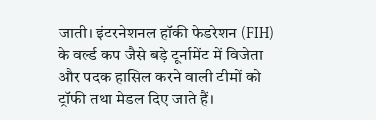जाती। इंटरनेशनल हॉकी फेडरेशन (FIH) के वर्ल्ड कप जैसे बड़े टूर्नामेंट में विजेता और पदक हासिल करने वाली टीमों को ट्रॉफी तथा मेडल दिए जाते हैं।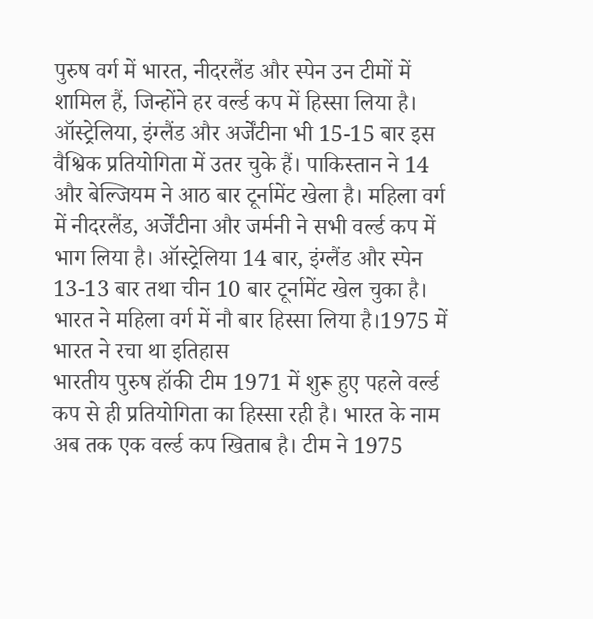पुरुष वर्ग में भारत, नीदरलैंड और स्पेन उन टीमों में शामिल हैं, जिन्होंने हर वर्ल्ड कप में हिस्सा लिया है। ऑस्ट्रेलिया, इंग्लैंड और अर्जेंटीना भी 15-15 बार इस वैश्विक प्रतियोगिता में उतर चुके हैं। पाकिस्तान ने 14 और बेल्जियम ने आठ बार टूर्नामेंट खेला है। महिला वर्ग में नीदरलैंड, अर्जेंटीना और जर्मनी ने सभी वर्ल्ड कप में भाग लिया है। ऑस्ट्रेलिया 14 बार, इंग्लैंड और स्पेन 13-13 बार तथा चीन 10 बार टूर्नामेंट खेल चुका है। भारत ने महिला वर्ग में नौ बार हिस्सा लिया है।1975 में भारत ने रचा था इतिहास
भारतीय पुरुष हॉकी टीम 1971 में शुरू हुए पहले वर्ल्ड कप से ही प्रतियोगिता का हिस्सा रही है। भारत के नाम अब तक एक वर्ल्ड कप खिताब है। टीम ने 1975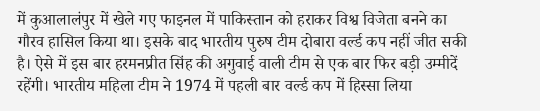में कुआलालंपुर में खेले गए फाइनल में पाकिस्तान को हराकर विश्व विजेता बनने का गौरव हासिल किया था। इसके बाद भारतीय पुरुष टीम दोबारा वर्ल्ड कप नहीं जीत सकी है। ऐसे में इस बार हरमनप्रीत सिंह की अगुवाई वाली टीम से एक बार फिर बड़ी उम्मीदें रहेंगी। भारतीय महिला टीम ने 1974 में पहली बार वर्ल्ड कप में हिस्सा लिया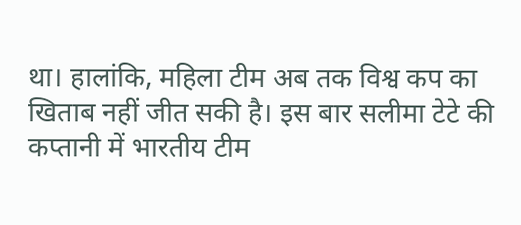था। हालांकि, महिला टीम अब तक विश्व कप का खिताब नहीं जीत सकी है। इस बार सलीमा टेटे की कप्तानी में भारतीय टीम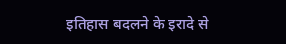इतिहास बदलने के इरादे से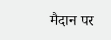मैदान पर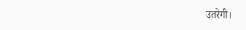उतरेगी।